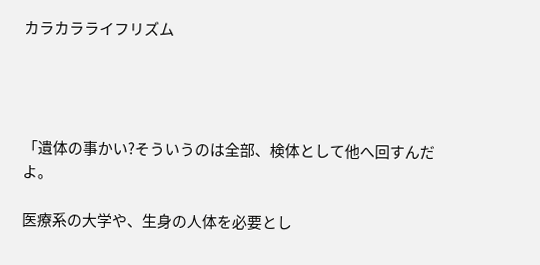カラカラライフリズム




「遺体の事かい?そういうのは全部、検体として他へ回すんだよ。

医療系の大学や、生身の人体を必要とし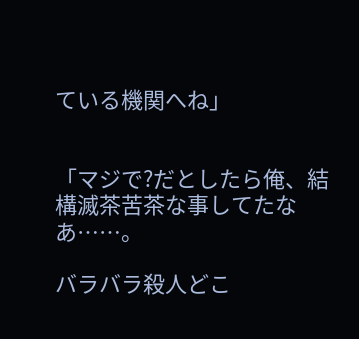ている機関へね」


「マジで?だとしたら俺、結構滅茶苦茶な事してたなあ……。

バラバラ殺人どこ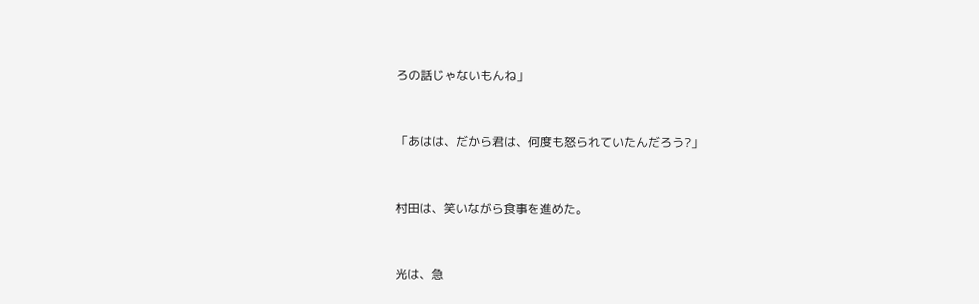ろの話じゃないもんね」


「あはは、だから君は、何度も怒られていたんだろう?」


村田は、笑いながら食事を進めた。


光は、急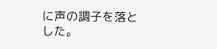に声の調子を落とした。